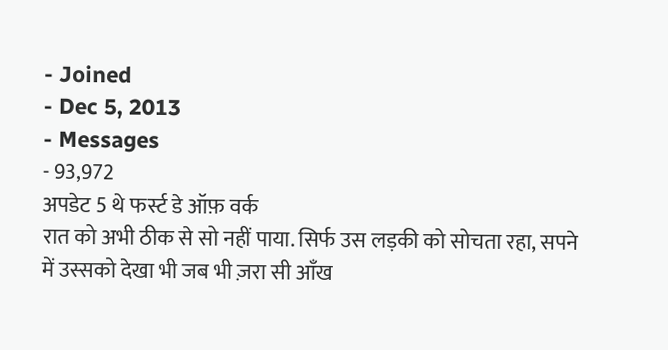- Joined
- Dec 5, 2013
- Messages
- 93,972
अपडेट 5 थे फर्स्ट डे ऑफ़ वर्क
रात को अभी ठीक से सो नहीं पाया. सिर्फ उस लड़की को सोचता रहा, सपने में उस्सको देखा भी जब भी ज़रा सी आँख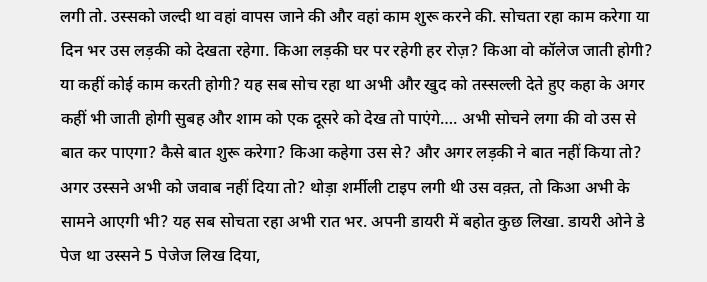लगी तो. उस्सको जल्दी था वहां वापस जाने की और वहां काम शुरू करने की. सोचता रहा काम करेगा या दिन भर उस लड़की को देखता रहेगा. किआ लड़की घर पर रहेगी हर रोज़? किआ वो कॉलेज जाती होगी? या कहीं कोई काम करती होगी? यह सब सोच रहा था अभी और खुद को तस्सल्ली देते हुए कहा के अगर कहीं भी जाती होगी सुबह और शाम को एक दूसरे को देख तो पाएंगे…. अभी सोचने लगा की वो उस से बात कर पाएगा? कैसे बात शुरू करेगा? किआ कहेगा उस से? और अगर लड़की ने बात नहीं किया तो? अगर उस्सने अभी को जवाब नहीं दिया तो? थोड़ा शर्मीली टाइप लगी थी उस वक़्त, तो किआ अभी के सामने आएगी भी? यह सब सोचता रहा अभी रात भर. अपनी डायरी में बहोत कुछ लिखा. डायरी ओने डे पेज था उस्सने 5 पेजेज लिख दिया,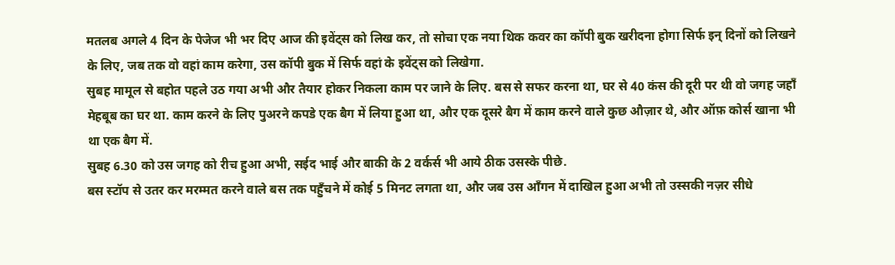मतलब अगले 4 दिन के पेजेज भी भर दिए आज की इवेंट्स को लिख कर, तो सोचा एक नया थिक कवर का कॉपी बुक खरीदना होगा सिर्फ इन् दिनों को लिखने के लिए, जब तक वो वहां काम करेगा, उस कॉपी बुक में सिर्फ वहां के इवेंट्स को लिखेगा.
सुबह मामूल से बहोत पहले उठ गया अभी और तैयार होकर निकला काम पर जाने के लिए. बस से सफर करना था, घर से 40 कंस की दूरी पर थी वो जगह जहाँ मेहबूब का घर था. काम करने के लिए पुअरने कपडे एक बैग में लिया हुआ था, और एक दूसरे बैग में काम करने वाले कुछ औज़ार थे, और ऑफ़ कोर्स खाना भी था एक बैग में.
सुबह 6.30 को उस जगह को रीच हुआ अभी, सईद भाई और बाकी के 2 वर्कर्स भी आये ठीक उसस्के पीछे.
बस स्टॉप से उतर कर मरम्मत करने वाले बस तक पहुँचने में कोई 5 मिनट लगता था, और जब उस आँगन में दाखिल हुआ अभी तो उस्सकी नज़र सीधे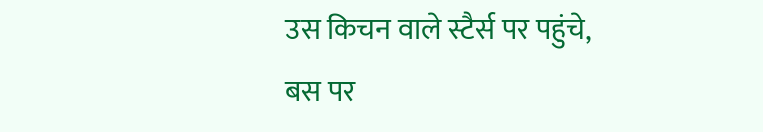उस किचन वाले स्टैर्स पर पहुंचे, बस पर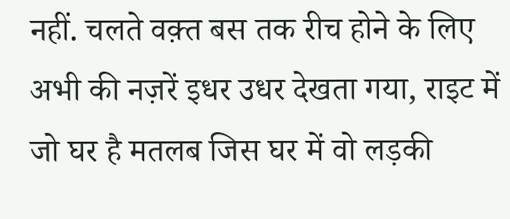नहीं. चलते वक़्त बस तक रीच होने के लिए अभी की नज़रें इधर उधर देखता गया, राइट में जो घर है मतलब जिस घर में वो लड़की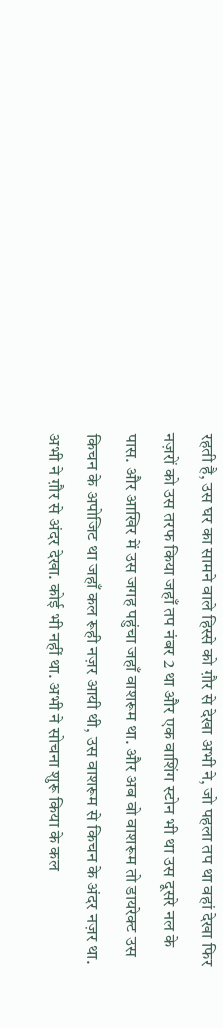रहती है, उस घर का सामने वाले हिस्से को ग़ौर से देखा अभी ने, जो पहला तप था वहां देखा फिर नज़रों को उस तरफ किया जहाँ तप नंबर 2 था और एक वाशिंग स्टोन भी था उस दूसरे नल के पास. और आखिर में उस जगह पहुंचा जहाँ वाशरूम था. और अब वो वाशरूम तो डायरेक्ट उस किचन के अपोजिट था जहाँ कल रूही नज़र आयी थी, उस वाशरूम से किचन के अंदर नज़र था. अभी ने ग़ौर से अंदर देखा. कोई भी नहीं था. अभी ने सोचना शुरू किया के कल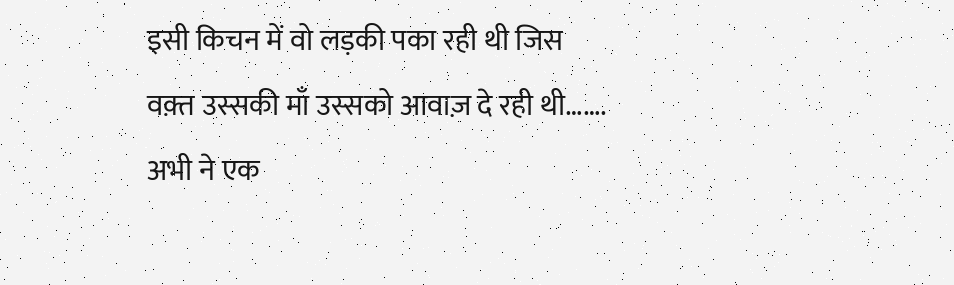इसी किचन में वो लड़की पका रही थी जिस वक़्त उस्सकी माँ उस्सको आवाज़ दे रही थी……. अभी ने एक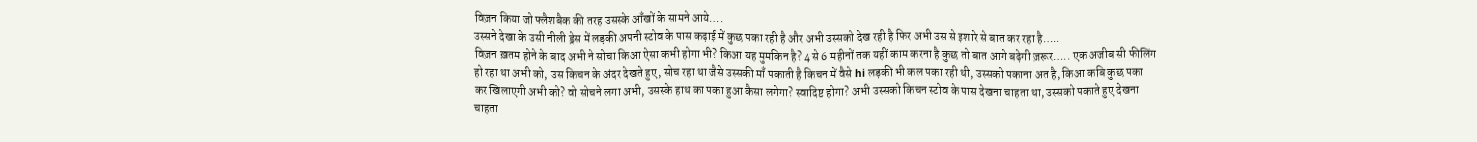विज़न किया जो फ्लैशबैक की तरह उसस्के आँखों के सामने आये….
उस्सने देखा के उसी नीली ड्रेस में लड़की अपनी स्टोव के पास कढ़ाई में कुछ पका रही है और अभी उस्सको देख रही है फिर अभी उस से इशारे से बात कर रहा है…..
विज़न ख़तम होने के बाद अभी ने सोचा किआ ऐसा कभी होगा भी? किआ यह मुमकिन है? 4 से 6 महीनों तक यहीं काम करना है कुछ तो बात आगे बढ़ेगी ज़रूर….. एक अजीब सी फीलिंग हो रहा था अभी को, उस किचन के अंदर देखते हुए, सोच रहा था जैसे उस्सकी माँ पकाती है किचन में वैसे hi लड़की भी कल पका रही थी, उस्सको पकाना अत है, किआ कबि कुछ पका कर खिलाएगी अभी को? वो सोचने लगा अभी, उसस्के हाथ का पका हुआ कैसा लगेगा? स्वादिष्ट होगा? अभी उस्सको किचन स्टोव के पास देखना चाहता था, उस्सको पकाते हुए देखना चाहता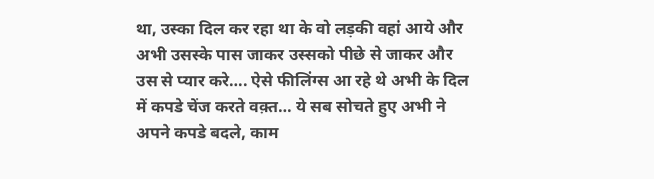था, उस्का दिल कर रहा था के वो लड़की वहां आये और अभी उसस्के पास जाकर उस्सको पीछे से जाकर और उस से प्यार करे…. ऐसे फीलिंग्स आ रहे थे अभी के दिल में कपडे चेंज करते वक़्त… ये सब सोचते हुए अभी ने अपने कपडे बदले, काम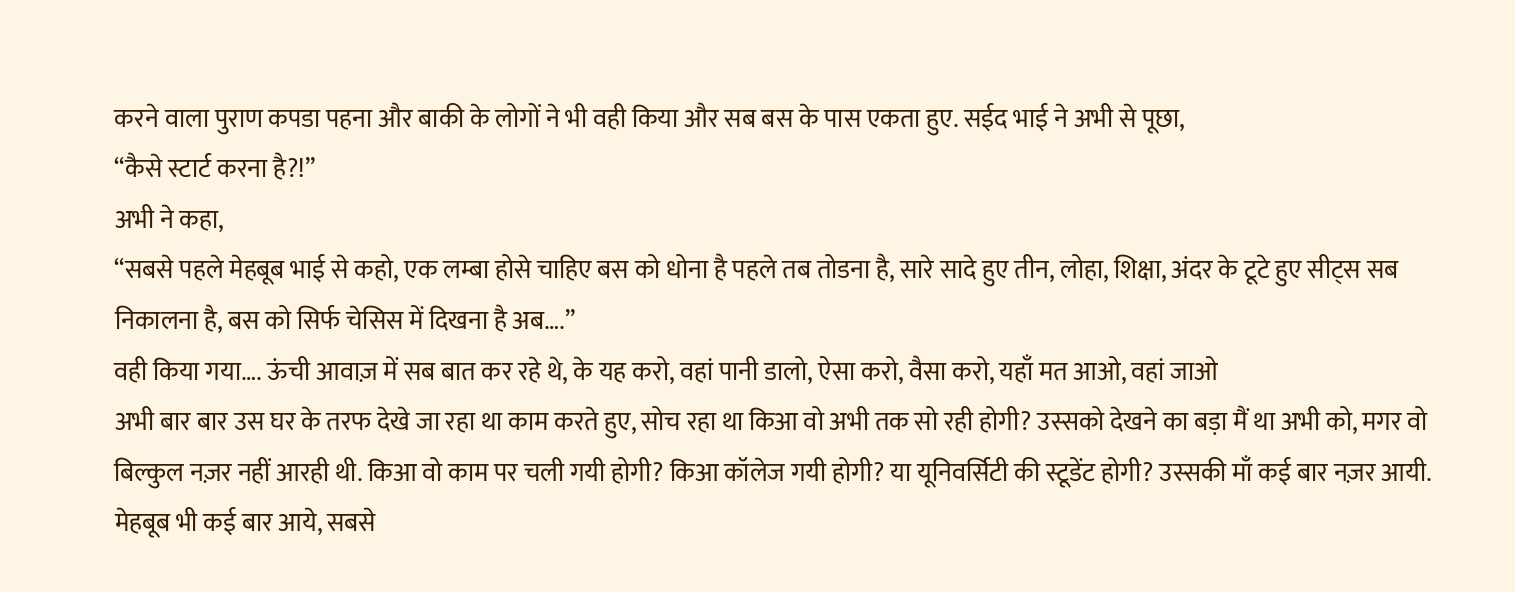करने वाला पुराण कपडा पहना और बाकी के लोगों ने भी वही किया और सब बस के पास एकता हुए. सईद भाई ने अभी से पूछा,
“कैसे स्टार्ट करना है?!”
अभी ने कहा,
“सबसे पहले मेहबूब भाई से कहो, एक लम्बा होसे चाहिए बस को धोना है पहले तब तोडना है, सारे सादे हुए तीन, लोहा, शिक्षा, अंदर के टूटे हुए सीट्स सब निकालना है, बस को सिर्फ चेसिस में दिखना है अब….”
वही किया गया…. ऊंची आवाज़ में सब बात कर रहे थे, के यह करो, वहां पानी डालो, ऐसा करो, वैसा करो, यहाँ मत आओ, वहां जाओ
अभी बार बार उस घर के तरफ देखे जा रहा था काम करते हुए, सोच रहा था किआ वो अभी तक सो रही होगी? उस्सको देखने का बड़ा मैं था अभी को, मगर वो बिल्कुल नज़र नहीं आरही थी. किआ वो काम पर चली गयी होगी? किआ कॉलेज गयी होगी? या यूनिवर्सिटी की स्टूडेंट होगी? उस्सकी माँ कई बार नज़र आयी. मेहबूब भी कई बार आये, सबसे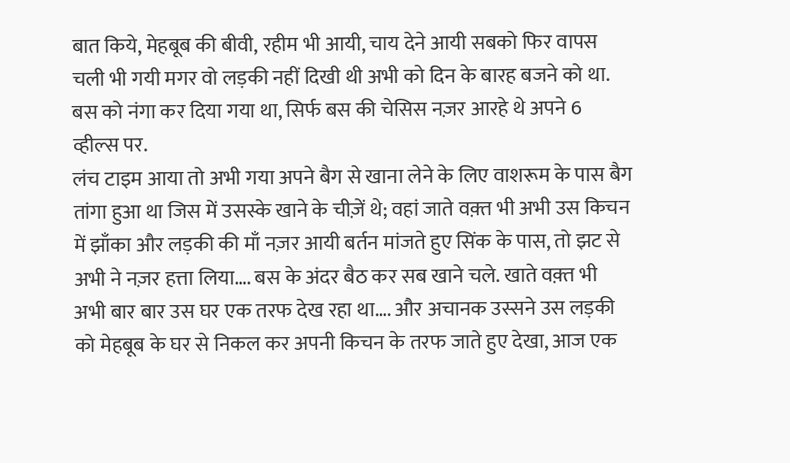बात किये, मेहबूब की बीवी, रहीम भी आयी, चाय देने आयी सबको फिर वापस चली भी गयी मगर वो लड़की नहीं दिखी थी अभी को दिन के बारह बजने को था. बस को नंगा कर दिया गया था, सिर्फ बस की चेसिस नज़र आरहे थे अपने 6 व्हील्स पर.
लंच टाइम आया तो अभी गया अपने बैग से खाना लेने के लिए वाशरूम के पास बैग तांगा हुआ था जिस में उसस्के खाने के चीज़ें थे; वहां जाते वक़्त भी अभी उस किचन में झाँका और लड़की की माँ नज़र आयी बर्तन मांजते हुए सिंक के पास, तो झट से अभी ने नज़र हत्ता लिया…. बस के अंदर बैठ कर सब खाने चले. खाते वक़्त भी अभी बार बार उस घर एक तरफ देख रहा था…. और अचानक उस्सने उस लड़की को मेहबूब के घर से निकल कर अपनी किचन के तरफ जाते हुए देखा, आज एक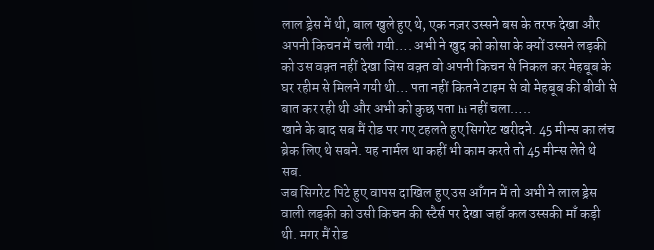लाल ड्रेस में थी, बाल खुले हुए थे, एक नज़र उस्सने बस के तरफ देखा और अपनी किचन में चली गयी…. अभी ने खुद को कोसा के क्यों उस्सने लड़की को उस वक़्त नहीं देखा जिस वक़्त वो अपनी किचन से निकल कर मेहबूब के घर रहीम से मिलने गयी थी… पता नहीं कितने टाइम से वो मेहबूब की बीवी से बात कर रही थी और अभी को कुछ पता hi नहीं चला…..
खाने के बाद सब मैं रोड पर गए टहलते हुए सिगरेट खरीदने. 45 मीन्स का लंच ब्रेक लिए थे सबने. यह नार्मल था कहीं भी काम करते तो 45 मीन्स लेते थे सब.
जब सिगरेट पिटे हुए वापस दाखिल हुए उस आँगन में तो अभी ने लाल ड्रेस वाली लड़की को उसी किचन की स्टैर्स पर देखा जहाँ कल उस्सकी माँ कड़ी थी. मगर मैं रोड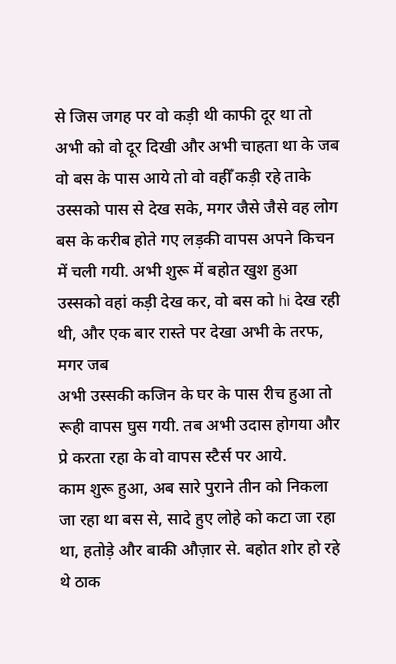से जिस जगह पर वो कड़ी थी काफी दूर था तो अभी को वो दूर दिखी और अभी चाहता था के जब वो बस के पास आये तो वो वहीँ कड़ी रहे ताके उस्सको पास से देख सके, मगर जैसे जैसे वह लोग बस के करीब होते गए लड़की वापस अपने किचन में चली गयी. अभी शुरू में बहोत खुश हुआ उस्सको वहां कड़ी देख कर, वो बस को hi देख रही थी, और एक बार रास्ते पर देखा अभी के तरफ, मगर जब
अभी उस्सकी कजिन के घर के पास रीच हुआ तो रूही वापस घुस गयी. तब अभी उदास होगया और प्रे करता रहा के वो वापस स्टैर्स पर आये.
काम शुरू हुआ, अब सारे पुराने तीन को निकला जा रहा था बस से, सादे हुए लोहे को कटा जा रहा था, हतोड़े और बाकी औज़ार से. बहोत शोर हो रहे थे ठाक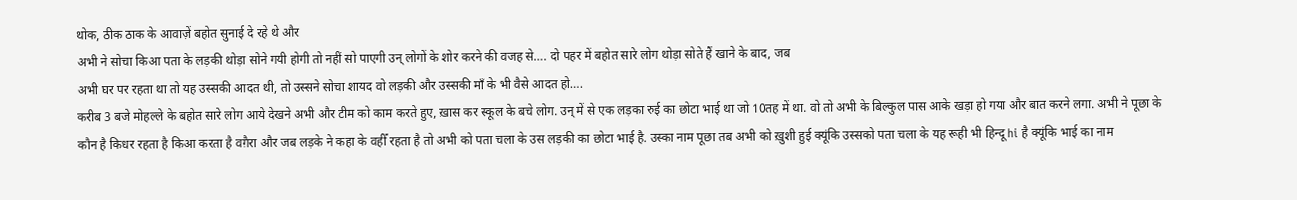थोक, ठीक ठाक के आवाज़ें बहोत सुनाई दे रहे थे और
अभी ने सोचा किआ पता के लड़की थोड़ा सोने गयी होगी तो नहीं सो पाएगी उन् लोगों के शोर करने की वजह से…. दो पहर में बहोत सारे लोग थोड़ा सोते हैं खाने के बाद, जब
अभी घर पर रहता था तो यह उस्सकी आदत थी, तो उस्सने सोचा शायद वो लड़की और उस्सकी माँ के भी वैसे आदत हो….
करीब 3 बजे मोहल्ले के बहोत सारे लोग आये देखने अभी और टीम को काम करते हुए, ख़ास कर स्कूल के बचे लोग. उन् में से एक लड़का रुई का छोटा भाई था जो 10तह में था. वो तो अभी के बिल्कुल पास आके खड़ा हो गया और बात करने लगा. अभी ने पूछा के कौन है किधर रहता है किआ करता है वग़ैरा और जब लड़के ने कहा के वहीँ रहता है तो अभी को पता चला के उस लड़की का छोटा भाई है. उस्का नाम पूछा तब अभी को ख़ुशी हुई क्यूंकि उस्सको पता चला के यह रूही भी हिन्दू hi है क्यूंकि भाई का नाम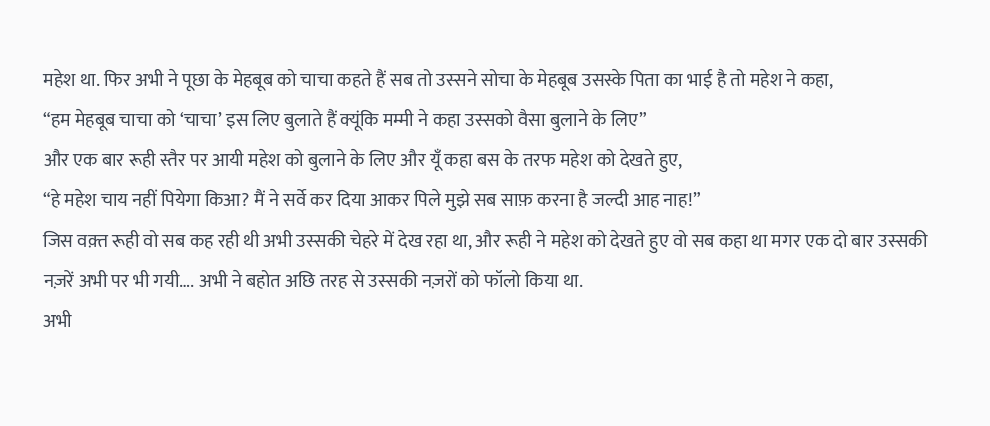महेश था. फिर अभी ने पूछा के मेहबूब को चाचा कहते हैं सब तो उस्सने सोचा के मेहबूब उसस्के पिता का भाई है तो महेश ने कहा,
“हम मेहबूब चाचा को ‘चाचा’ इस लिए बुलाते हैं क्यूंकि मम्मी ने कहा उस्सको वैसा बुलाने के लिए”
और एक बार रूही स्तैर पर आयी महेश को बुलाने के लिए और यूँ कहा बस के तरफ महेश को देखते हुए,
“हे महेश चाय नहीं पियेगा किआ? मैं ने सर्वे कर दिया आकर पिले मुझे सब साफ़ करना है जल्दी आह नाह!”
जिस वक़्त रूही वो सब कह रही थी अभी उस्सकी चेहरे में देख रहा था, और रूही ने महेश को देखते हुए वो सब कहा था मगर एक दो बार उस्सकी नज़रें अभी पर भी गयी…. अभी ने बहोत अछि तरह से उस्सकी नज़रों को फॉलो किया था.
अभी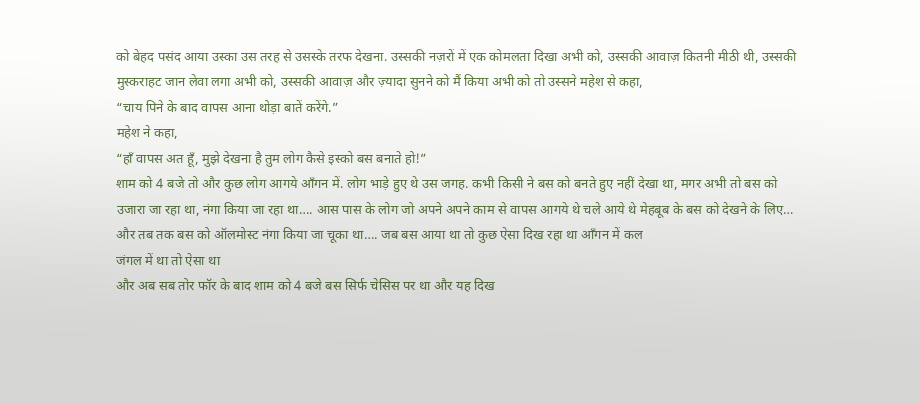को बेहद पसंद आया उस्का उस तरह से उसस्के तरफ देखना. उस्सकी नज़रों में एक कोमलता दिखा अभी को, उस्सकी आवाज़ कितनी मीठी थी, उस्सकी मुस्कराहट जान लेवा लगा अभी को, उस्सकी आवाज़ और ज़्यादा सुनने को मैं किया अभी को तो उस्सने महेश से कहा,
“चाय पिने के बाद वापस आना थोड़ा बातें करेंगे.”
महेश ने कहा,
“हाँ वापस अत हूँ, मुझे देखना है तुम लोग कैसे इस्को बस बनाते हो!”
शाम को 4 बजे तो और कुछ लोग आगये आँगन में. लोग भाड़े हुए थे उस जगह. कभी किसी ने बस को बनते हुए नहीं देखा था, मगर अभी तो बस को उजारा जा रहा था, नंगा किया जा रहा था…. आस पास के लोग जो अपने अपने काम से वापस आगये थे चले आये थे मेहबूब के बस को देखने के लिए… और तब तक बस को ऑलमोस्ट नंगा किया जा चूका था…. जब बस आया था तो कुछ ऐसा दिख रहा था आँगन में कल
जंगल में था तो ऐसा था
और अब सब तोर फॉर के बाद शाम को 4 बजे बस सिर्फ चेसिस पर था और यह दिख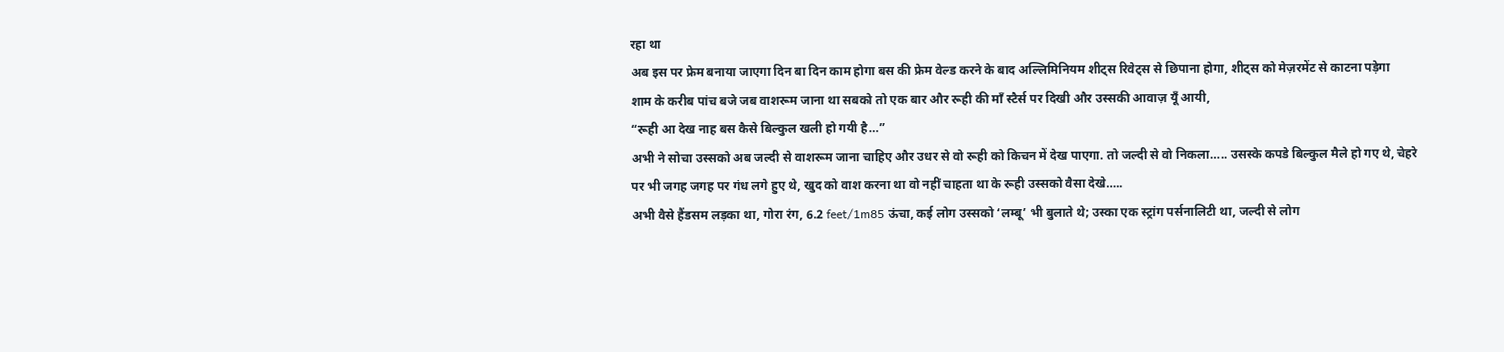रहा था
अब इस पर फ्रेम बनाया जाएगा दिन बा दिन काम होगा बस की फ्रेम वेल्ड करने के बाद अल्लिमिनियम शीट्स रिवेट्स से छिपाना होगा, शीट्स को मेज़रमेंट से काटना पड़ेगा
शाम के करीब पांच बजे जब वाशरूम जाना था सबको तो एक बार और रूही की माँ स्टैर्स पर दिखी और उस्सकी आवाज़ यूँ आयी,
“रूही आ देख नाह बस कैसे बिल्कुल खली हो गयी है…”
अभी ने सोचा उस्सको अब जल्दी से वाशरूम जाना चाहिए और उधर से वो रूही को किचन में देख पाएगा. तो जल्दी से वो निकला….. उसस्के कपडे बिल्कुल मैले हो गए थे, चेहरे पर भी जगह जगह पर गंध लगे हुए थे, खुद को वाश करना था वो नहीं चाहता था के रूही उस्सको वैसा देखे…..
अभी वैसे हैंडसम लड़का था, गोरा रंग, 6.2 feet/1m85 ऊंचा, कई लोग उस्सको ‘लम्बू’ भी बुलाते थे; उस्का एक स्ट्रांग पर्सनालिटी था, जल्दी से लोग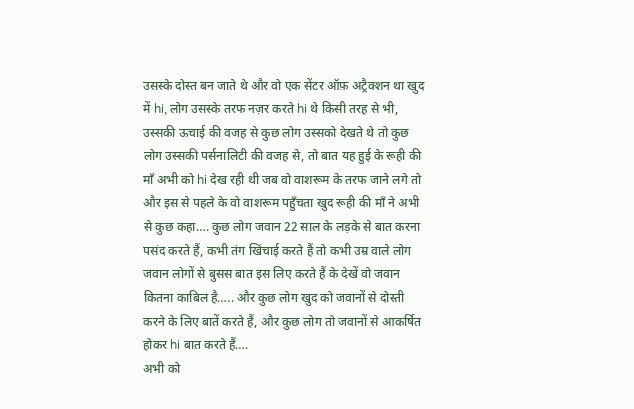उसस्के दोस्त बन जाते थे और वो एक सेंटर ऑफ़ अट्रैक्शन था खुद में hi, लोग उसस्के तरफ नज़र करते hi थे किसी तरह से भी, उस्सकी ऊचाई की वजह से कुछ लोग उस्सको देखते थे तो कुछ लोग उस्सकी पर्सनालिटी की वजह से, तो बात यह हुई के रूही की माँ अभी को hi देख रही थी जब वो वाशरूम के तरफ जाने लगे तो और इस से पहले के वो वाशरूम पहुँचता खुद रूही की माँ ने अभी से कुछ कहा…. कुछ लोग जवान 22 साल के लड़के से बात करना पसंद करते हैं, कभी तंग खिंचाई करते हैं तो कभी उम्र वाले लोग जवान लोगों से बुसस बात इस लिए करते हैं के देखें वो जवान कितना काबिल है….. और कुछ लोग खुद को जवानों से दोस्ती करने के लिए बातें करते हैं, और कुछ लोग तो जवानों से आकर्षित होकर hi बात करते हैं….
अभी को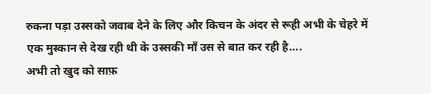रुकना पड़ा उस्सको जवाब देने के लिए और किचन के अंदर से रूही अभी के चेहरे में एक मुस्कान से देख रही थी के उस्सकी माँ उस से बात कर रही है….
अभी तो खुद को साफ़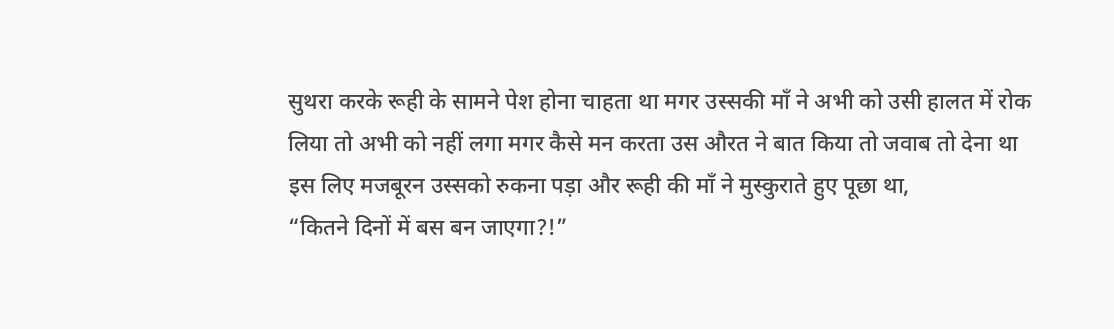सुथरा करके रूही के सामने पेश होना चाहता था मगर उस्सकी माँ ने अभी को उसी हालत में रोक लिया तो अभी को नहीं लगा मगर कैसे मन करता उस औरत ने बात किया तो जवाब तो देना था इस लिए मजबूरन उस्सको रुकना पड़ा और रूही की माँ ने मुस्कुराते हुए पूछा था,
“कितने दिनों में बस बन जाएगा?!”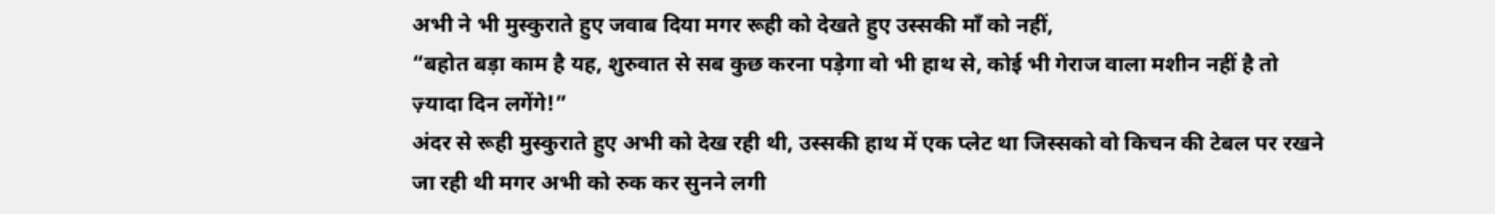अभी ने भी मुस्कुराते हुए जवाब दिया मगर रूही को देखते हुए उस्सकी माँ को नहीं,
“बहोत बड़ा काम है यह, शुरुवात से सब कुछ करना पड़ेगा वो भी हाथ से, कोई भी गेराज वाला मशीन नहीं है तो ज़्यादा दिन लगेंगे!”
अंदर से रूही मुस्कुराते हुए अभी को देख रही थी, उस्सकी हाथ में एक प्लेट था जिस्सको वो किचन की टेबल पर रखने जा रही थी मगर अभी को रुक कर सुनने लगी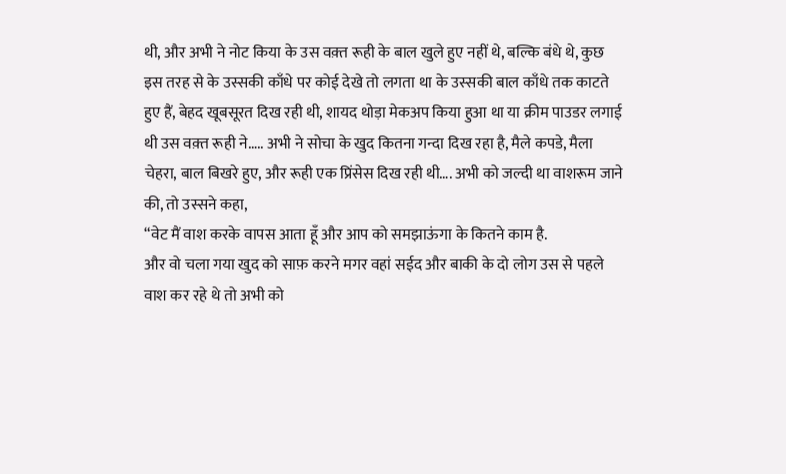थी, और अभी ने नोट किया के उस वक़्त रूही के बाल खुले हुए नहीं थे, बल्कि बंधे थे, कुछ इस तरह से के उस्सकी काँधे पर कोई देखे तो लगता था के उस्सकी बाल काँधे तक काटते हुए हैं, बेहद खूबसूरत दिख रही थी, शायद थोड़ा मेकअप किया हुआ था या क्रीम पाउडर लगाई थी उस वक़्त रूही ने….. अभी ने सोचा के खुद कितना गन्दा दिख रहा है, मैले कपडे, मैला चेहरा, बाल बिखरे हुए, और रूही एक प्रिंसेस दिख रही थी…. अभी को जल्दी था वाशरूम जाने की, तो उस्सने कहा,
“वेट मैं वाश करके वापस आता हूँ और आप को समझाऊंगा के कितने काम है.
और वो चला गया खुद को साफ़ करने मगर वहां सईद और बाकी के दो लोग उस से पहले वाश कर रहे थे तो अभी को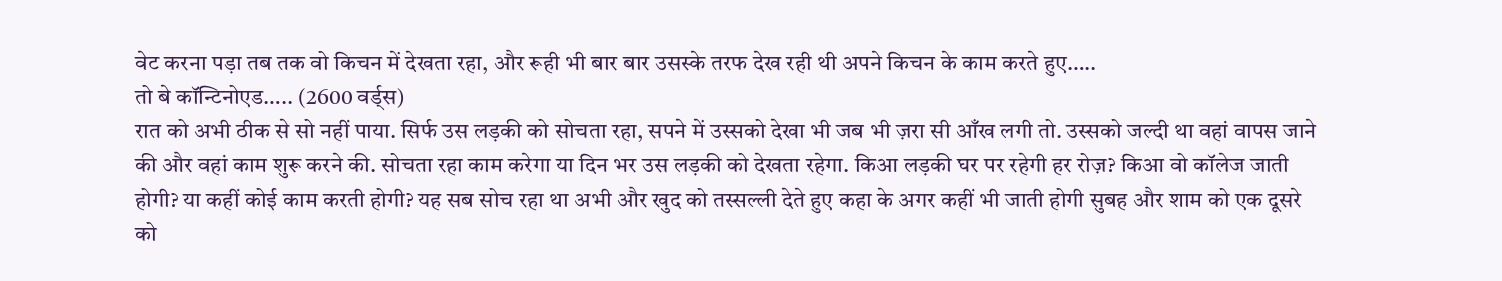वेट करना पड़ा तब तक वो किचन में देखता रहा, और रूही भी बार बार उसस्के तरफ देख रही थी अपने किचन के काम करते हुए…..
तो बे कॉन्टिनोएड….. (2600 वर्ड्स)
रात को अभी ठीक से सो नहीं पाया. सिर्फ उस लड़की को सोचता रहा, सपने में उस्सको देखा भी जब भी ज़रा सी आँख लगी तो. उस्सको जल्दी था वहां वापस जाने की और वहां काम शुरू करने की. सोचता रहा काम करेगा या दिन भर उस लड़की को देखता रहेगा. किआ लड़की घर पर रहेगी हर रोज़? किआ वो कॉलेज जाती होगी? या कहीं कोई काम करती होगी? यह सब सोच रहा था अभी और खुद को तस्सल्ली देते हुए कहा के अगर कहीं भी जाती होगी सुबह और शाम को एक दूसरे को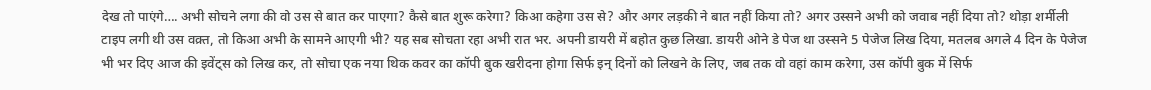देख तो पाएंगे…. अभी सोचने लगा की वो उस से बात कर पाएगा? कैसे बात शुरू करेगा? किआ कहेगा उस से? और अगर लड़की ने बात नहीं किया तो? अगर उस्सने अभी को जवाब नहीं दिया तो? थोड़ा शर्मीली टाइप लगी थी उस वक़्त, तो किआ अभी के सामने आएगी भी? यह सब सोचता रहा अभी रात भर. अपनी डायरी में बहोत कुछ लिखा. डायरी ओने डे पेज था उस्सने 5 पेजेज लिख दिया, मतलब अगले 4 दिन के पेजेज भी भर दिए आज की इवेंट्स को लिख कर, तो सोचा एक नया थिक कवर का कॉपी बुक खरीदना होगा सिर्फ इन् दिनों को लिखने के लिए, जब तक वो वहां काम करेगा, उस कॉपी बुक में सिर्फ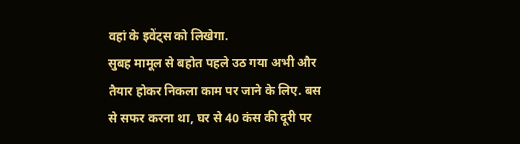वहां के इवेंट्स को लिखेगा.
सुबह मामूल से बहोत पहले उठ गया अभी और तैयार होकर निकला काम पर जाने के लिए. बस से सफर करना था, घर से 40 कंस की दूरी पर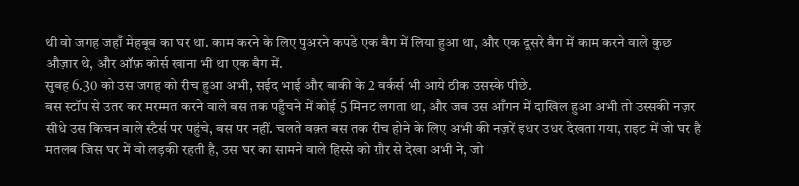थी वो जगह जहाँ मेहबूब का घर था. काम करने के लिए पुअरने कपडे एक बैग में लिया हुआ था, और एक दूसरे बैग में काम करने वाले कुछ औज़ार थे, और ऑफ़ कोर्स खाना भी था एक बैग में.
सुबह 6.30 को उस जगह को रीच हुआ अभी, सईद भाई और बाकी के 2 वर्कर्स भी आये ठीक उसस्के पीछे.
बस स्टॉप से उतर कर मरम्मत करने वाले बस तक पहुँचने में कोई 5 मिनट लगता था, और जब उस आँगन में दाखिल हुआ अभी तो उस्सकी नज़र सीधे उस किचन वाले स्टैर्स पर पहुंचे, बस पर नहीं. चलते वक़्त बस तक रीच होने के लिए अभी की नज़रें इधर उधर देखता गया, राइट में जो घर है मतलब जिस घर में वो लड़की रहती है, उस घर का सामने वाले हिस्से को ग़ौर से देखा अभी ने, जो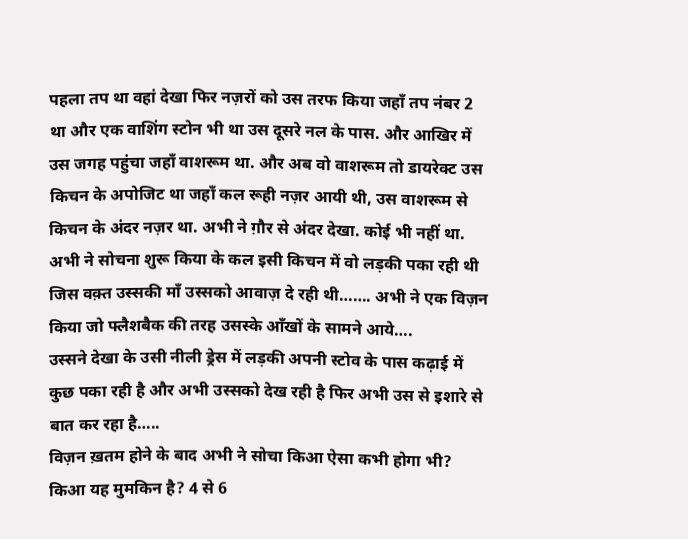पहला तप था वहां देखा फिर नज़रों को उस तरफ किया जहाँ तप नंबर 2 था और एक वाशिंग स्टोन भी था उस दूसरे नल के पास. और आखिर में उस जगह पहुंचा जहाँ वाशरूम था. और अब वो वाशरूम तो डायरेक्ट उस किचन के अपोजिट था जहाँ कल रूही नज़र आयी थी, उस वाशरूम से किचन के अंदर नज़र था. अभी ने ग़ौर से अंदर देखा. कोई भी नहीं था. अभी ने सोचना शुरू किया के कल इसी किचन में वो लड़की पका रही थी जिस वक़्त उस्सकी माँ उस्सको आवाज़ दे रही थी……. अभी ने एक विज़न किया जो फ्लैशबैक की तरह उसस्के आँखों के सामने आये….
उस्सने देखा के उसी नीली ड्रेस में लड़की अपनी स्टोव के पास कढ़ाई में कुछ पका रही है और अभी उस्सको देख रही है फिर अभी उस से इशारे से बात कर रहा है…..
विज़न ख़तम होने के बाद अभी ने सोचा किआ ऐसा कभी होगा भी? किआ यह मुमकिन है? 4 से 6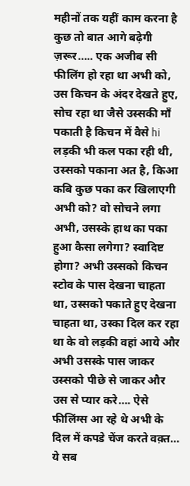महीनों तक यहीं काम करना है कुछ तो बात आगे बढ़ेगी ज़रूर….. एक अजीब सी फीलिंग हो रहा था अभी को, उस किचन के अंदर देखते हुए, सोच रहा था जैसे उस्सकी माँ पकाती है किचन में वैसे hi लड़की भी कल पका रही थी, उस्सको पकाना अत है, किआ कबि कुछ पका कर खिलाएगी अभी को? वो सोचने लगा अभी, उसस्के हाथ का पका हुआ कैसा लगेगा? स्वादिष्ट होगा? अभी उस्सको किचन स्टोव के पास देखना चाहता था, उस्सको पकाते हुए देखना चाहता था, उस्का दिल कर रहा था के वो लड़की वहां आये और अभी उसस्के पास जाकर उस्सको पीछे से जाकर और उस से प्यार करे…. ऐसे फीलिंग्स आ रहे थे अभी के दिल में कपडे चेंज करते वक़्त… ये सब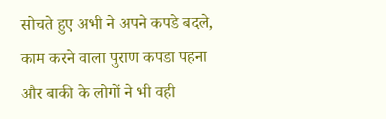सोचते हुए अभी ने अपने कपडे बदले, काम करने वाला पुराण कपडा पहना और बाकी के लोगों ने भी वही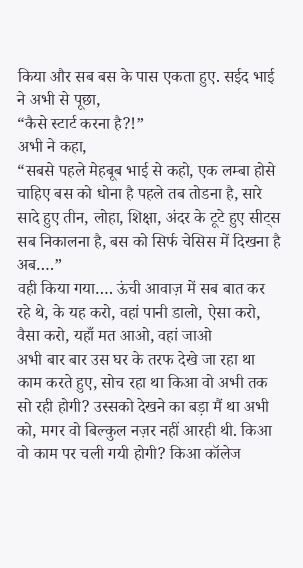किया और सब बस के पास एकता हुए. सईद भाई ने अभी से पूछा,
“कैसे स्टार्ट करना है?!”
अभी ने कहा,
“सबसे पहले मेहबूब भाई से कहो, एक लम्बा होसे चाहिए बस को धोना है पहले तब तोडना है, सारे सादे हुए तीन, लोहा, शिक्षा, अंदर के टूटे हुए सीट्स सब निकालना है, बस को सिर्फ चेसिस में दिखना है अब….”
वही किया गया…. ऊंची आवाज़ में सब बात कर रहे थे, के यह करो, वहां पानी डालो, ऐसा करो, वैसा करो, यहाँ मत आओ, वहां जाओ
अभी बार बार उस घर के तरफ देखे जा रहा था काम करते हुए, सोच रहा था किआ वो अभी तक सो रही होगी? उस्सको देखने का बड़ा मैं था अभी को, मगर वो बिल्कुल नज़र नहीं आरही थी. किआ वो काम पर चली गयी होगी? किआ कॉलेज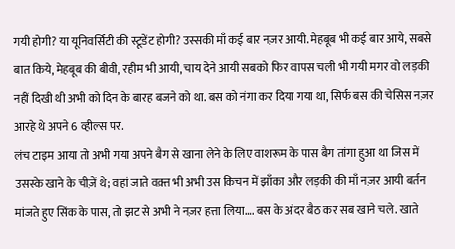गयी होगी? या यूनिवर्सिटी की स्टूडेंट होगी? उस्सकी माँ कई बार नज़र आयी. मेहबूब भी कई बार आये, सबसे बात किये, मेहबूब की बीवी, रहीम भी आयी, चाय देने आयी सबको फिर वापस चली भी गयी मगर वो लड़की नहीं दिखी थी अभी को दिन के बारह बजने को था. बस को नंगा कर दिया गया था, सिर्फ बस की चेसिस नज़र आरहे थे अपने 6 व्हील्स पर.
लंच टाइम आया तो अभी गया अपने बैग से खाना लेने के लिए वाशरूम के पास बैग तांगा हुआ था जिस में उसस्के खाने के चीज़ें थे; वहां जाते वक़्त भी अभी उस किचन में झाँका और लड़की की माँ नज़र आयी बर्तन मांजते हुए सिंक के पास, तो झट से अभी ने नज़र हत्ता लिया…. बस के अंदर बैठ कर सब खाने चले. खाते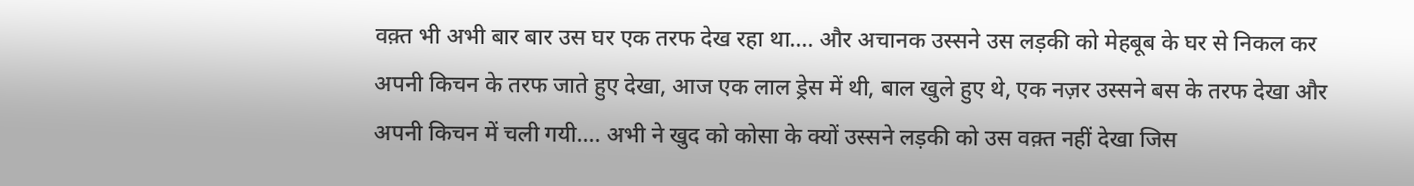वक़्त भी अभी बार बार उस घर एक तरफ देख रहा था…. और अचानक उस्सने उस लड़की को मेहबूब के घर से निकल कर अपनी किचन के तरफ जाते हुए देखा, आज एक लाल ड्रेस में थी, बाल खुले हुए थे, एक नज़र उस्सने बस के तरफ देखा और अपनी किचन में चली गयी…. अभी ने खुद को कोसा के क्यों उस्सने लड़की को उस वक़्त नहीं देखा जिस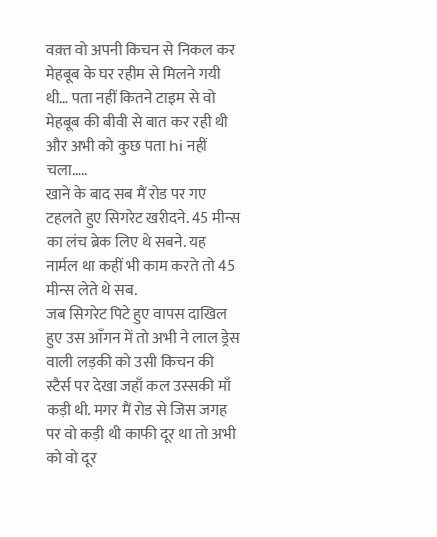वक़्त वो अपनी किचन से निकल कर मेहबूब के घर रहीम से मिलने गयी थी… पता नहीं कितने टाइम से वो मेहबूब की बीवी से बात कर रही थी और अभी को कुछ पता hi नहीं चला…..
खाने के बाद सब मैं रोड पर गए टहलते हुए सिगरेट खरीदने. 45 मीन्स का लंच ब्रेक लिए थे सबने. यह नार्मल था कहीं भी काम करते तो 45 मीन्स लेते थे सब.
जब सिगरेट पिटे हुए वापस दाखिल हुए उस आँगन में तो अभी ने लाल ड्रेस वाली लड़की को उसी किचन की स्टैर्स पर देखा जहाँ कल उस्सकी माँ कड़ी थी. मगर मैं रोड से जिस जगह पर वो कड़ी थी काफी दूर था तो अभी को वो दूर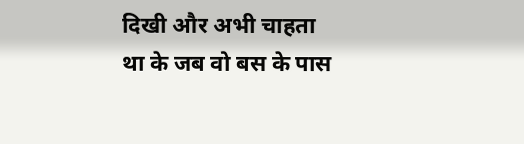दिखी और अभी चाहता था के जब वो बस के पास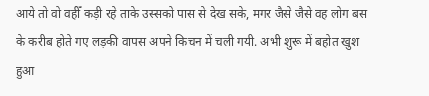आये तो वो वहीँ कड़ी रहे ताके उस्सको पास से देख सके, मगर जैसे जैसे वह लोग बस के करीब होते गए लड़की वापस अपने किचन में चली गयी. अभी शुरू में बहोत खुश हुआ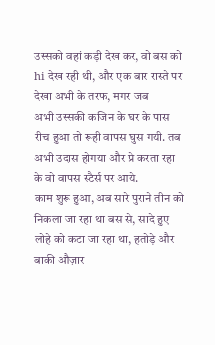उस्सको वहां कड़ी देख कर, वो बस को hi देख रही थी, और एक बार रास्ते पर देखा अभी के तरफ, मगर जब
अभी उस्सकी कजिन के घर के पास रीच हुआ तो रूही वापस घुस गयी. तब अभी उदास होगया और प्रे करता रहा के वो वापस स्टैर्स पर आये.
काम शुरू हुआ, अब सारे पुराने तीन को निकला जा रहा था बस से, सादे हुए लोहे को कटा जा रहा था, हतोड़े और बाकी औज़ार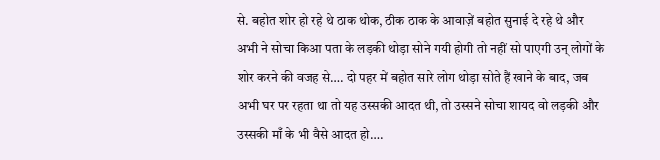से. बहोत शोर हो रहे थे ठाक थोक, ठीक ठाक के आवाज़ें बहोत सुनाई दे रहे थे और
अभी ने सोचा किआ पता के लड़की थोड़ा सोने गयी होगी तो नहीं सो पाएगी उन् लोगों के शोर करने की वजह से…. दो पहर में बहोत सारे लोग थोड़ा सोते हैं खाने के बाद, जब
अभी घर पर रहता था तो यह उस्सकी आदत थी, तो उस्सने सोचा शायद वो लड़की और उस्सकी माँ के भी वैसे आदत हो….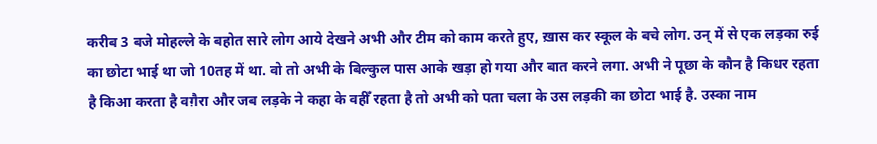करीब 3 बजे मोहल्ले के बहोत सारे लोग आये देखने अभी और टीम को काम करते हुए, ख़ास कर स्कूल के बचे लोग. उन् में से एक लड़का रुई का छोटा भाई था जो 10तह में था. वो तो अभी के बिल्कुल पास आके खड़ा हो गया और बात करने लगा. अभी ने पूछा के कौन है किधर रहता है किआ करता है वग़ैरा और जब लड़के ने कहा के वहीँ रहता है तो अभी को पता चला के उस लड़की का छोटा भाई है. उस्का नाम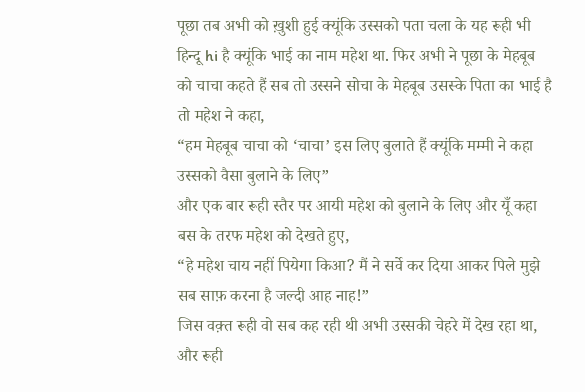पूछा तब अभी को ख़ुशी हुई क्यूंकि उस्सको पता चला के यह रूही भी हिन्दू hi है क्यूंकि भाई का नाम महेश था. फिर अभी ने पूछा के मेहबूब को चाचा कहते हैं सब तो उस्सने सोचा के मेहबूब उसस्के पिता का भाई है तो महेश ने कहा,
“हम मेहबूब चाचा को ‘चाचा’ इस लिए बुलाते हैं क्यूंकि मम्मी ने कहा उस्सको वैसा बुलाने के लिए”
और एक बार रूही स्तैर पर आयी महेश को बुलाने के लिए और यूँ कहा बस के तरफ महेश को देखते हुए,
“हे महेश चाय नहीं पियेगा किआ? मैं ने सर्वे कर दिया आकर पिले मुझे सब साफ़ करना है जल्दी आह नाह!”
जिस वक़्त रूही वो सब कह रही थी अभी उस्सकी चेहरे में देख रहा था, और रूही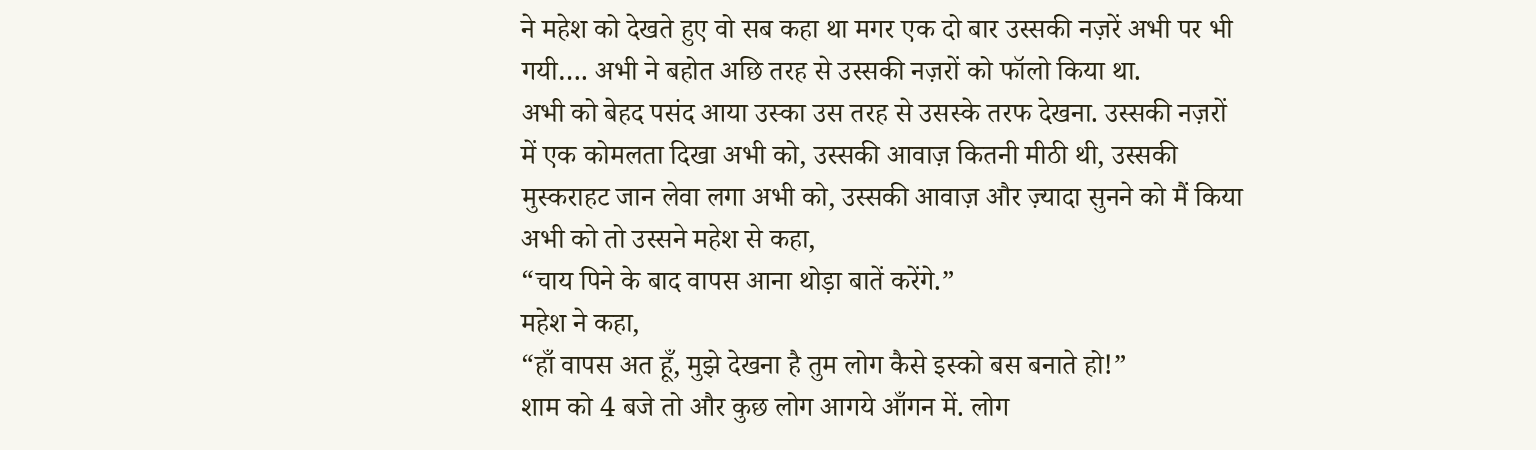ने महेश को देखते हुए वो सब कहा था मगर एक दो बार उस्सकी नज़रें अभी पर भी गयी…. अभी ने बहोत अछि तरह से उस्सकी नज़रों को फॉलो किया था.
अभी को बेहद पसंद आया उस्का उस तरह से उसस्के तरफ देखना. उस्सकी नज़रों में एक कोमलता दिखा अभी को, उस्सकी आवाज़ कितनी मीठी थी, उस्सकी मुस्कराहट जान लेवा लगा अभी को, उस्सकी आवाज़ और ज़्यादा सुनने को मैं किया अभी को तो उस्सने महेश से कहा,
“चाय पिने के बाद वापस आना थोड़ा बातें करेंगे.”
महेश ने कहा,
“हाँ वापस अत हूँ, मुझे देखना है तुम लोग कैसे इस्को बस बनाते हो!”
शाम को 4 बजे तो और कुछ लोग आगये आँगन में. लोग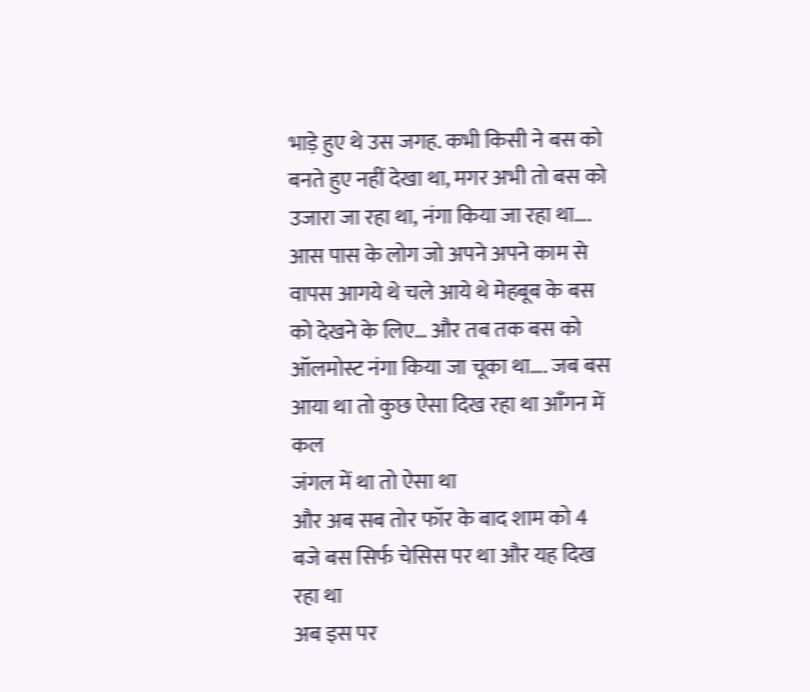भाड़े हुए थे उस जगह. कभी किसी ने बस को बनते हुए नहीं देखा था, मगर अभी तो बस को उजारा जा रहा था, नंगा किया जा रहा था…. आस पास के लोग जो अपने अपने काम से वापस आगये थे चले आये थे मेहबूब के बस को देखने के लिए… और तब तक बस को ऑलमोस्ट नंगा किया जा चूका था…. जब बस आया था तो कुछ ऐसा दिख रहा था आँगन में कल
जंगल में था तो ऐसा था
और अब सब तोर फॉर के बाद शाम को 4 बजे बस सिर्फ चेसिस पर था और यह दिख रहा था
अब इस पर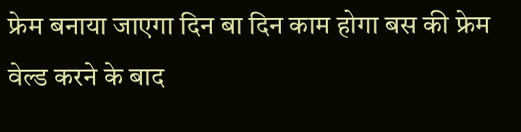फ्रेम बनाया जाएगा दिन बा दिन काम होगा बस की फ्रेम वेल्ड करने के बाद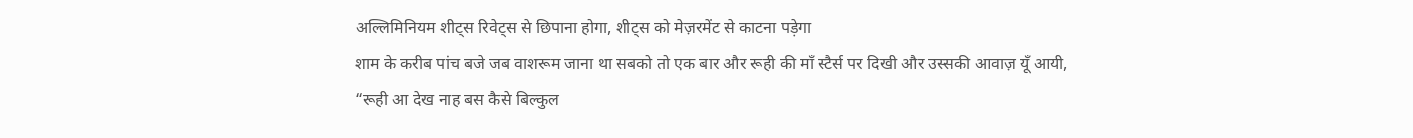अल्लिमिनियम शीट्स रिवेट्स से छिपाना होगा, शीट्स को मेज़रमेंट से काटना पड़ेगा
शाम के करीब पांच बजे जब वाशरूम जाना था सबको तो एक बार और रूही की माँ स्टैर्स पर दिखी और उस्सकी आवाज़ यूँ आयी,
“रूही आ देख नाह बस कैसे बिल्कुल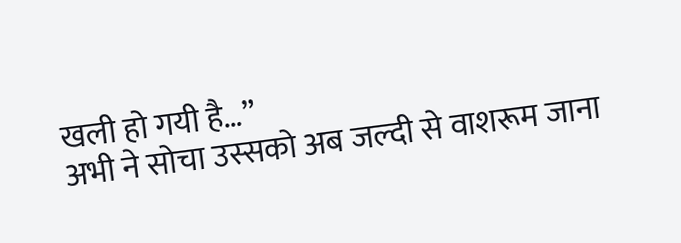खली हो गयी है…”
अभी ने सोचा उस्सको अब जल्दी से वाशरूम जाना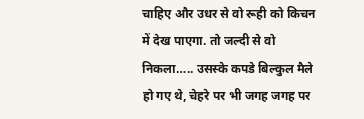चाहिए और उधर से वो रूही को किचन में देख पाएगा. तो जल्दी से वो निकला….. उसस्के कपडे बिल्कुल मैले हो गए थे, चेहरे पर भी जगह जगह पर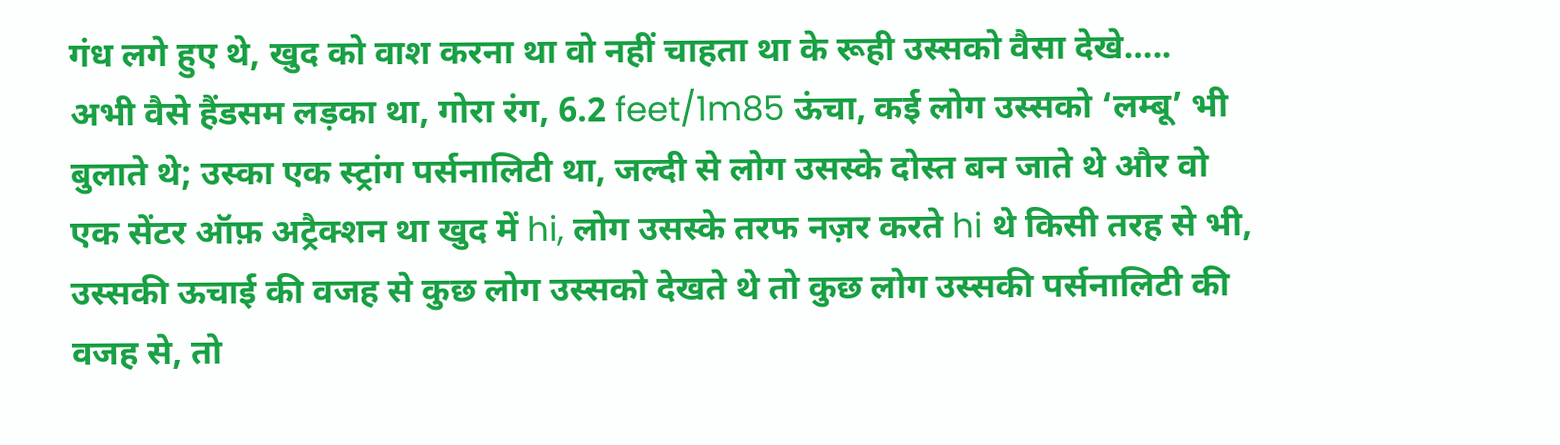गंध लगे हुए थे, खुद को वाश करना था वो नहीं चाहता था के रूही उस्सको वैसा देखे…..
अभी वैसे हैंडसम लड़का था, गोरा रंग, 6.2 feet/1m85 ऊंचा, कई लोग उस्सको ‘लम्बू’ भी बुलाते थे; उस्का एक स्ट्रांग पर्सनालिटी था, जल्दी से लोग उसस्के दोस्त बन जाते थे और वो एक सेंटर ऑफ़ अट्रैक्शन था खुद में hi, लोग उसस्के तरफ नज़र करते hi थे किसी तरह से भी, उस्सकी ऊचाई की वजह से कुछ लोग उस्सको देखते थे तो कुछ लोग उस्सकी पर्सनालिटी की वजह से, तो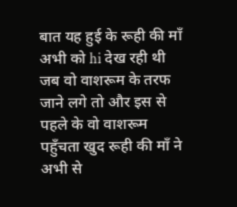बात यह हुई के रूही की माँ अभी को hi देख रही थी जब वो वाशरूम के तरफ जाने लगे तो और इस से पहले के वो वाशरूम पहुँचता खुद रूही की माँ ने अभी से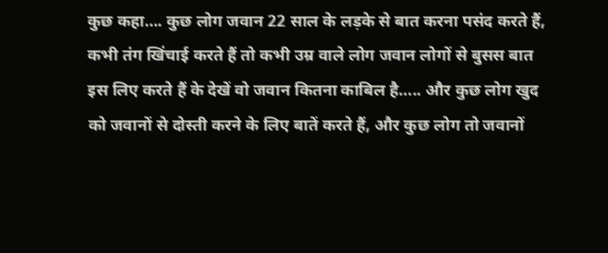कुछ कहा…. कुछ लोग जवान 22 साल के लड़के से बात करना पसंद करते हैं, कभी तंग खिंचाई करते हैं तो कभी उम्र वाले लोग जवान लोगों से बुसस बात इस लिए करते हैं के देखें वो जवान कितना काबिल है….. और कुछ लोग खुद को जवानों से दोस्ती करने के लिए बातें करते हैं, और कुछ लोग तो जवानों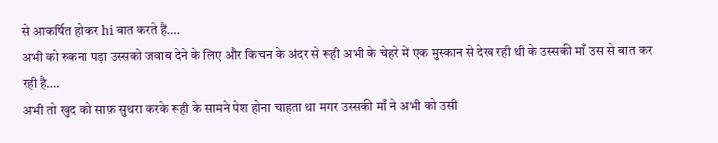से आकर्षित होकर hi बात करते हैं….
अभी को रुकना पड़ा उस्सको जवाब देने के लिए और किचन के अंदर से रूही अभी के चेहरे में एक मुस्कान से देख रही थी के उस्सकी माँ उस से बात कर रही है….
अभी तो खुद को साफ़ सुथरा करके रूही के सामने पेश होना चाहता था मगर उस्सकी माँ ने अभी को उसी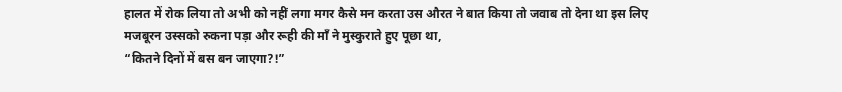हालत में रोक लिया तो अभी को नहीं लगा मगर कैसे मन करता उस औरत ने बात किया तो जवाब तो देना था इस लिए मजबूरन उस्सको रुकना पड़ा और रूही की माँ ने मुस्कुराते हुए पूछा था,
“कितने दिनों में बस बन जाएगा?!”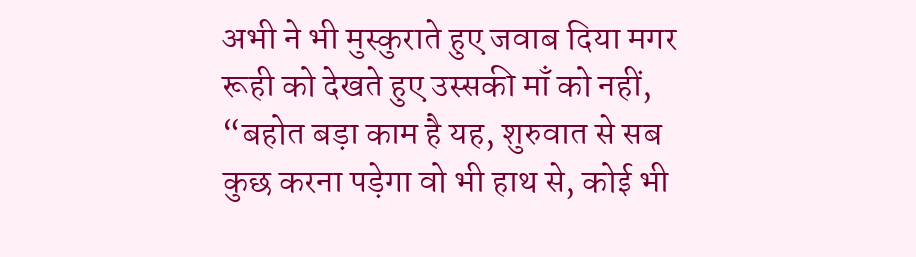अभी ने भी मुस्कुराते हुए जवाब दिया मगर रूही को देखते हुए उस्सकी माँ को नहीं,
“बहोत बड़ा काम है यह, शुरुवात से सब कुछ करना पड़ेगा वो भी हाथ से, कोई भी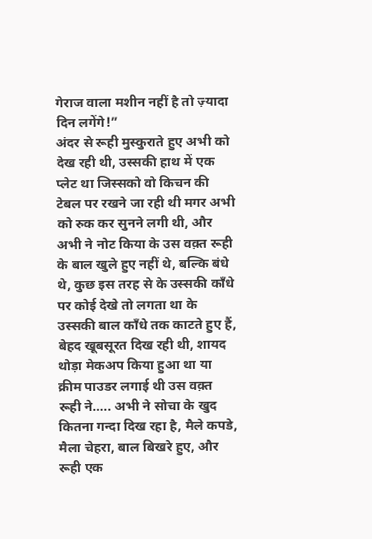गेराज वाला मशीन नहीं है तो ज़्यादा दिन लगेंगे!”
अंदर से रूही मुस्कुराते हुए अभी को देख रही थी, उस्सकी हाथ में एक प्लेट था जिस्सको वो किचन की टेबल पर रखने जा रही थी मगर अभी को रुक कर सुनने लगी थी, और अभी ने नोट किया के उस वक़्त रूही के बाल खुले हुए नहीं थे, बल्कि बंधे थे, कुछ इस तरह से के उस्सकी काँधे पर कोई देखे तो लगता था के उस्सकी बाल काँधे तक काटते हुए हैं, बेहद खूबसूरत दिख रही थी, शायद थोड़ा मेकअप किया हुआ था या क्रीम पाउडर लगाई थी उस वक़्त रूही ने….. अभी ने सोचा के खुद कितना गन्दा दिख रहा है, मैले कपडे, मैला चेहरा, बाल बिखरे हुए, और रूही एक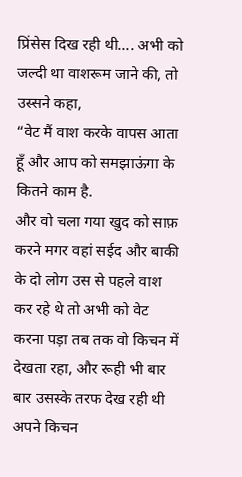प्रिंसेस दिख रही थी…. अभी को जल्दी था वाशरूम जाने की, तो उस्सने कहा,
“वेट मैं वाश करके वापस आता हूँ और आप को समझाऊंगा के कितने काम है.
और वो चला गया खुद को साफ़ करने मगर वहां सईद और बाकी के दो लोग उस से पहले वाश कर रहे थे तो अभी को वेट करना पड़ा तब तक वो किचन में देखता रहा, और रूही भी बार बार उसस्के तरफ देख रही थी अपने किचन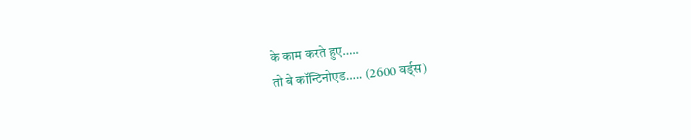के काम करते हुए…..
तो बे कॉन्टिनोएड….. (2600 वर्ड्स)